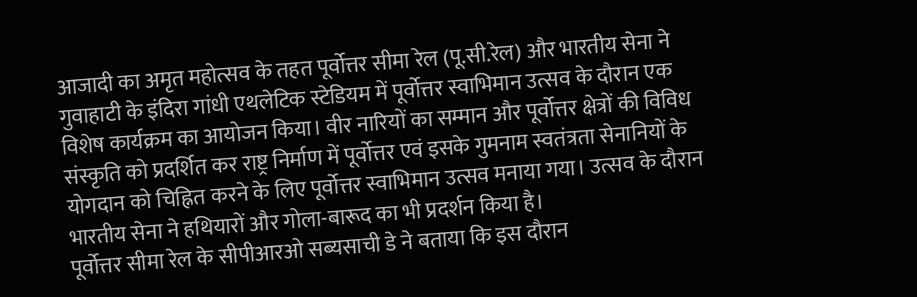आजादी का अमृत महोत्सव के तहत पूर्वोत्तर सीमा रेल (पू.सी.रेल) और भारतीय सेना ने गुवाहाटी के इंदिरा गांधी एथलेटिक स्टेडियम में पूर्वोत्तर स्वाभिमान उत्सव के दौरान एक विशेष कार्यक्रम का आयोजन किया। वीर नारियों का सम्मान और पूर्वोत्तर क्षेत्रों की विविध संस्कृति को प्रदर्शित कर राष्ट्र निर्माण में पूर्वोत्तर एवं इसके गुमनाम स्वतंत्रता सेनानियों के योगदान को चिह्नित करने के लिए पूर्वोत्तर स्वाभिमान उत्सव मनाया गया। उत्सव के दौरान भारतीय सेना ने हथियारों और गोला-बारूद का भी प्रदर्शन किया है।
पूर्वोत्तर सीमा रेल के सीपीआरओ सब्यसाची डे ने बताया कि इस दौरान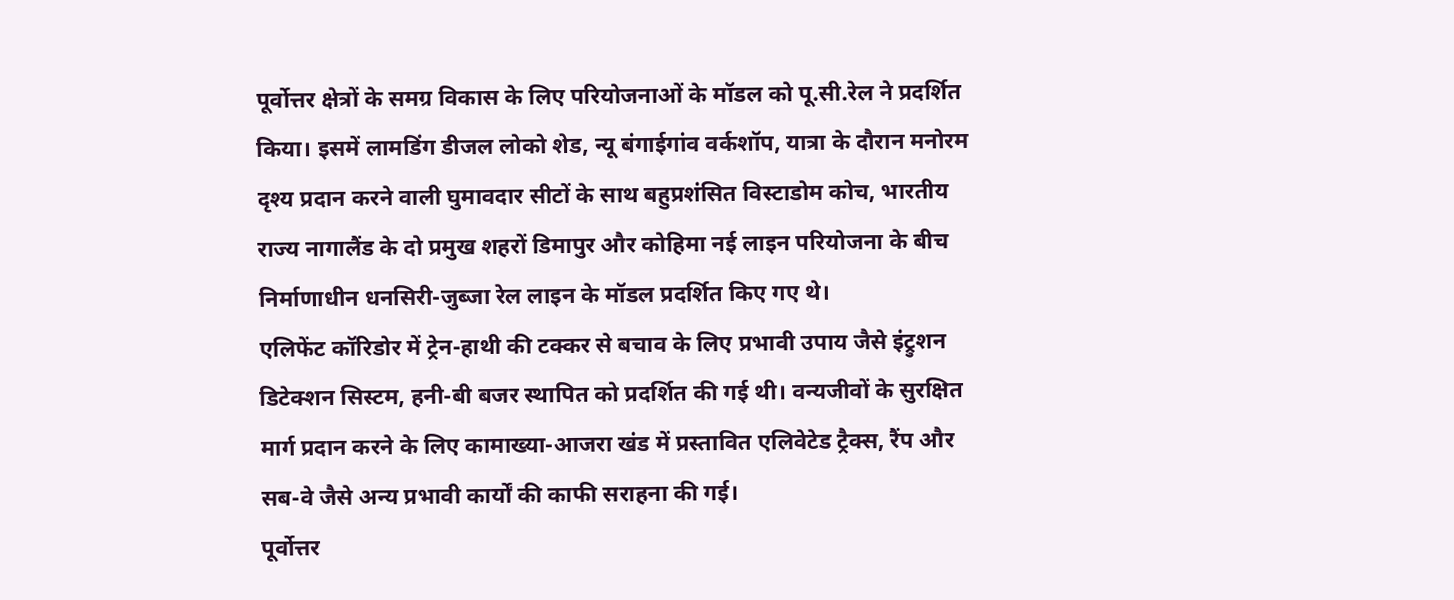पूर्वोत्तर क्षेत्रों के समग्र विकास के लिए परियोजनाओं के मॉडल को पू.सी.रेल ने प्रदर्शित किया। इसमें लामडिंग डीजल लोको शेड, न्यू बंगाईगांव वर्कशॉप, यात्रा के दौरान मनोरम दृश्य प्रदान करने वाली घुमावदार सीटों के साथ बहुप्रशंसित विस्टाडोम कोच, भारतीय राज्य नागालैंड के दो प्रमुख शहरों डिमापुर और कोहिमा नई लाइन परियोजना के बीच निर्माणाधीन धनसिरी-जुब्जा रेल लाइन के मॉडल प्रदर्शित किए गए थे।
एलिफेंट कॉरिडोर में ट्रेन-हाथी की टक्कर से बचाव के लिए प्रभावी उपाय जैसे इंट्रुशन डिटेक्शन सिस्टम, हनी-बी बजर स्थापित को प्रदर्शित की गई थी। वन्यजीवों के सुरक्षित मार्ग प्रदान करने के लिए कामाख्या-आजरा खंड में प्रस्तावित एलिवेटेड ट्रैक्स, रैंप और सब-वे जैसे अन्य प्रभावी कार्यों की काफी सराहना की गई।
पूर्वोत्तर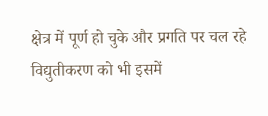क्षेत्र में पूर्ण हो चुके और प्रगति पर चल रहे विद्युतीकरण को भी इसमें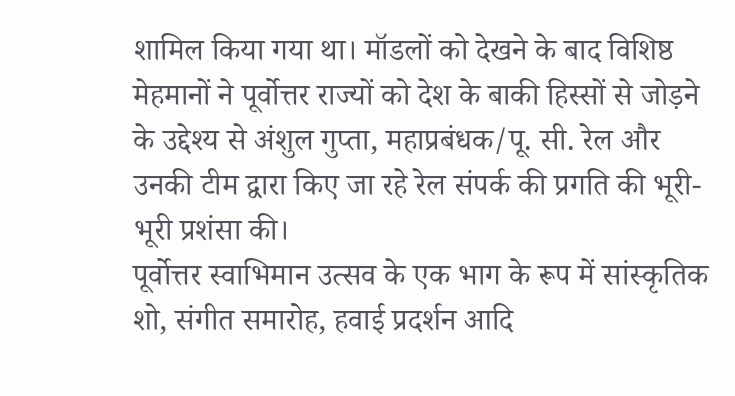शामिल किया गया था। मॉडलों को देखने के बाद विशिष्ठ मेहमानों ने पूर्वोत्तर राज्यों को देश के बाकी हिस्सों से जोड़ने के उद्देश्य से अंशुल गुप्ता, महाप्रबंधक/पू. सी. रेल और उनकी टीम द्वारा किए जा रहे रेल संपर्क की प्रगति की भूरी-भूरी प्रशंसा की।
पूर्वोत्तर स्वाभिमान उत्सव के एक भाग के रूप में सांस्कृतिक शो, संगीत समारोह, हवाई प्रदर्शन आदि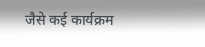जैसे कई कार्यक्रम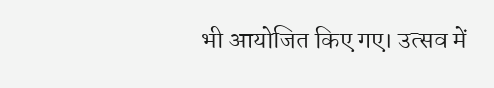भी आयोजित किए गए। उत्सव में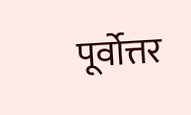पूर्वोत्तर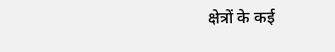क्षेत्रों के कई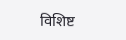विशिष्ट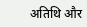अतिथि और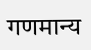गणमान्य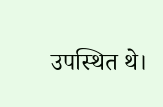उपस्थित थे।